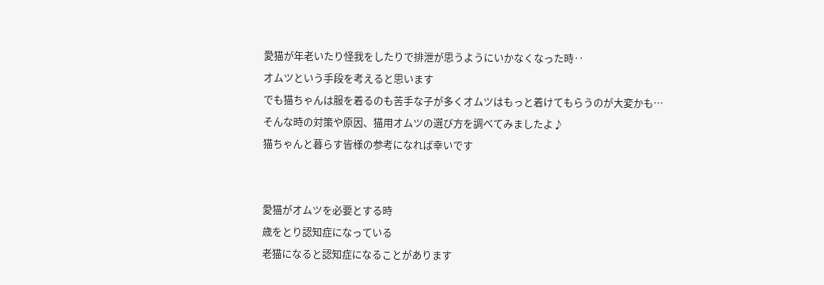愛猫が年老いたり怪我をしたりで排泄が思うようにいかなくなった時‥
オムツという手段を考えると思います
でも猫ちゃんは服を着るのも苦手な子が多くオムツはもっと着けてもらうのが大変かも…
そんな時の対策や原因、猫用オムツの選び方を調べてみましたよ♪
猫ちゃんと暮らす皆様の参考になれば幸いです


愛猫がオムツを必要とする時
歳をとり認知症になっている
老猫になると認知症になることがあります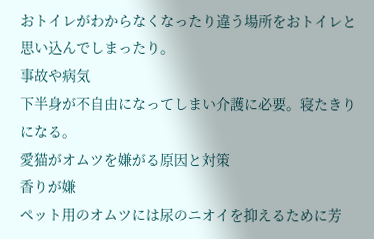おトイレがわからなくなったり違う場所をおトイレと思い込んでしまったり。
事故や病気
下半身が不自由になってしまい介護に必要。寝たきりになる。
愛猫がオムツを嫌がる原因と対策
香りが嫌
ペット用のオムツには尿のニオイを抑えるために芳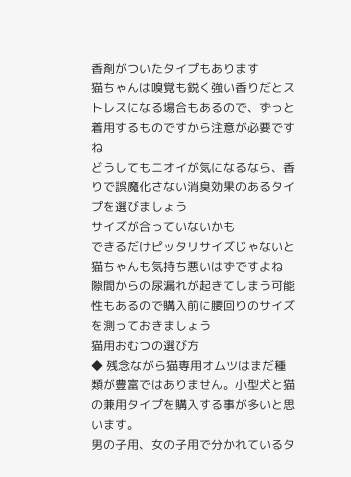香剤がついたタイプもあります
猫ちゃんは嗅覚も鋭く強い香りだとストレスになる場合もあるので、ずっと着用するものですから注意が必要ですね
どうしてもニオイが気になるなら、香りで誤魔化さない消臭効果のあるタイプを選びましょう
サイズが合っていないかも
できるだけピッタリサイズじゃないと猫ちゃんも気持ち悪いはずですよね
隙間からの尿漏れが起きてしまう可能性もあるので購入前に腰回りのサイズを測っておきましょう
猫用おむつの選び方
◆ 残念ながら猫専用オムツはまだ種類が豊富ではありません。小型犬と猫の兼用タイプを購入する事が多いと思います。
男の子用、女の子用で分かれているタ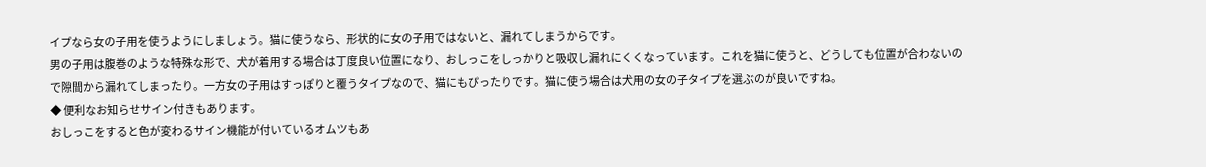イプなら女の子用を使うようにしましょう。猫に使うなら、形状的に女の子用ではないと、漏れてしまうからです。
男の子用は腹巻のような特殊な形で、犬が着用する場合は丁度良い位置になり、おしっこをしっかりと吸収し漏れにくくなっています。これを猫に使うと、どうしても位置が合わないので隙間から漏れてしまったり。一方女の子用はすっぽりと覆うタイプなので、猫にもぴったりです。猫に使う場合は犬用の女の子タイプを選ぶのが良いですね。
◆ 便利なお知らせサイン付きもあります。
おしっこをすると色が変わるサイン機能が付いているオムツもあ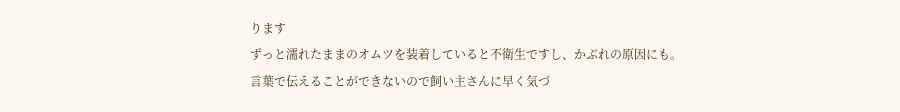ります
ずっと濡れたままのオムツを装着していると不衛生ですし、かぶれの原因にも。
言葉で伝えることができないので飼い主さんに早く気づ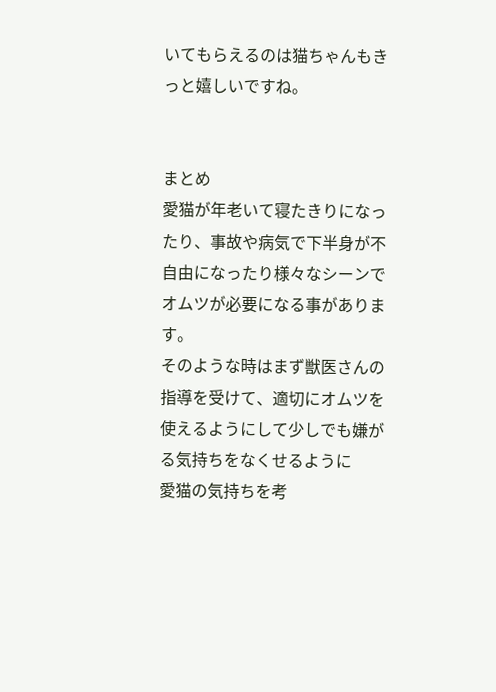いてもらえるのは猫ちゃんもきっと嬉しいですね。


まとめ
愛猫が年老いて寝たきりになったり、事故や病気で下半身が不自由になったり様々なシーンでオムツが必要になる事があります。
そのような時はまず獣医さんの指導を受けて、適切にオムツを使えるようにして少しでも嫌がる気持ちをなくせるように
愛猫の気持ちを考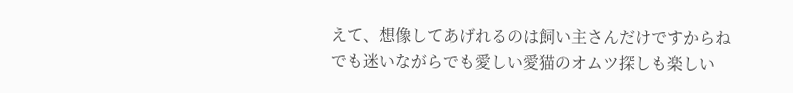えて、想像してあげれるのは飼い主さんだけですからね
でも迷いながらでも愛しい愛猫のオムツ探しも楽しい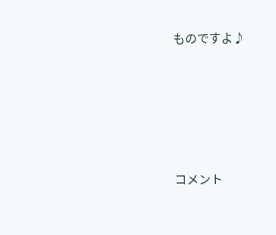ものですよ♪





コメント